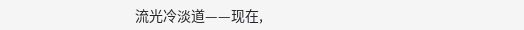流光冷淡道——现在,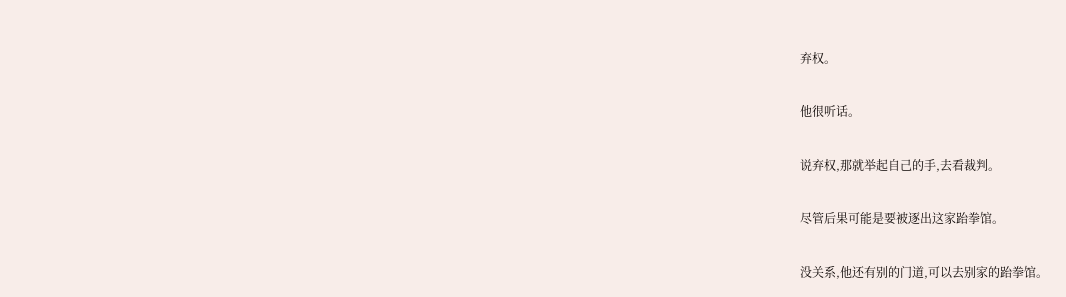弃权。

他很听话。

说弃权,那就举起自己的手,去看裁判。

尽管后果可能是要被逐出这家跆拳馆。

没关系,他还有别的门道,可以去别家的跆拳馆。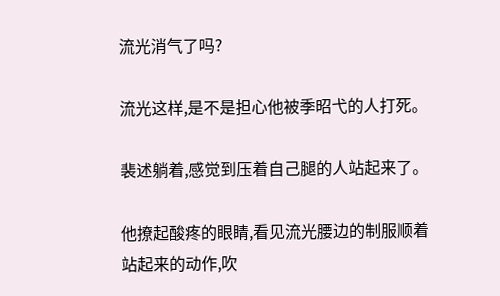流光消气了吗?

流光这样,是不是担心他被季昭弋的人打死。

裴述躺着,感觉到压着自己腿的人站起来了。

他撩起酸疼的眼睛,看见流光腰边的制服顺着站起来的动作,吹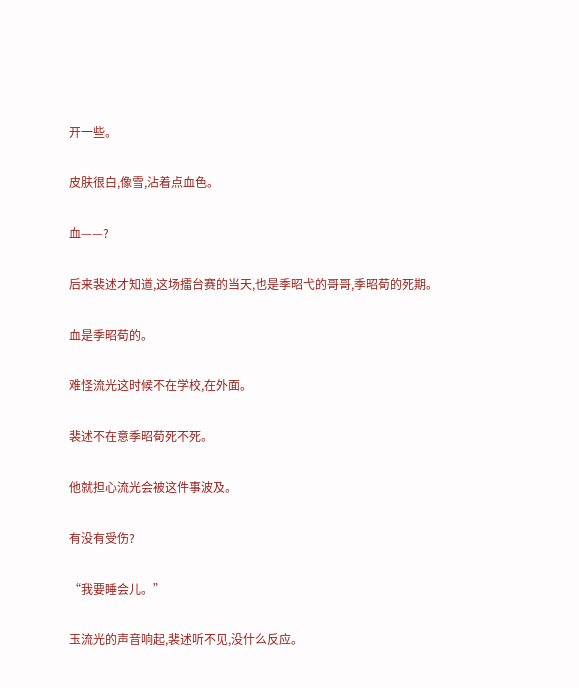开一些。

皮肤很白,像雪,沾着点血色。

血——?

后来裴述才知道,这场擂台赛的当天,也是季昭弋的哥哥,季昭荀的死期。

血是季昭荀的。

难怪流光这时候不在学校,在外面。

裴述不在意季昭荀死不死。

他就担心流光会被这件事波及。

有没有受伤?

“我要睡会儿。”

玉流光的声音响起,裴述听不见,没什么反应。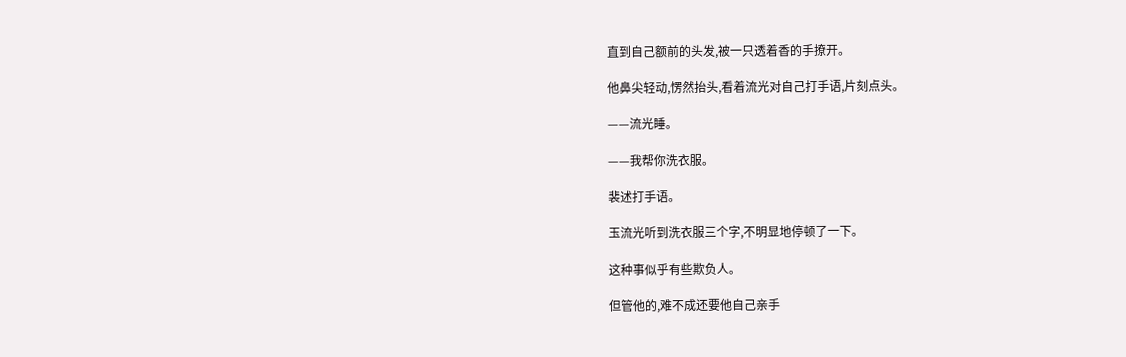直到自己额前的头发,被一只透着香的手撩开。

他鼻尖轻动,愣然抬头,看着流光对自己打手语,片刻点头。

——流光睡。

——我帮你洗衣服。

裴述打手语。

玉流光听到洗衣服三个字,不明显地停顿了一下。

这种事似乎有些欺负人。

但管他的,难不成还要他自己亲手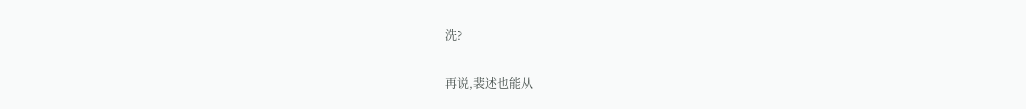洗?

再说,裴述也能从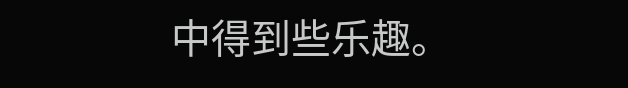中得到些乐趣。